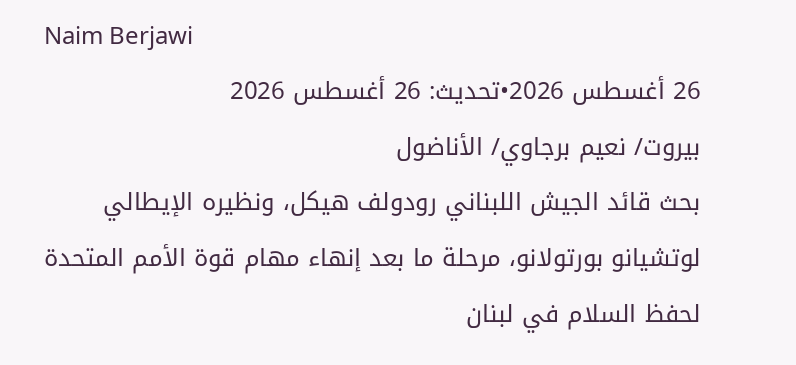Naim Berjawi
26 أغسطس 2026•تحديث: 26 أغسطس 2026
بيروت/ نعيم برجاوي/ الأناضول
بحث قائد الجيش اللبناني رودولف هيكل، ونظيره الإيطالي لوتشيانو بورتولانو، مرحلة ما بعد إنهاء مهام قوة الأمم المتحدة لحفظ السلام في لبنان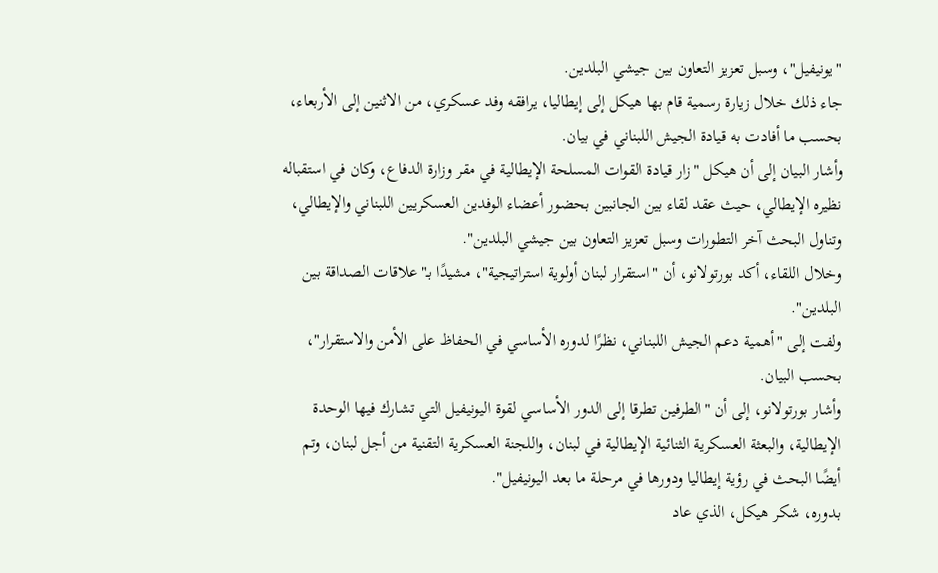"يونيفيل"، وسبل تعزيز التعاون بين جيشي البلدين.
جاء ذلك خلال زيارة رسمية قام بها هيكل إلى إيطاليا، يرافقه وفد عسكري، من الاثنين إلى الأربعاء، بحسب ما أفادت به قيادة الجيش اللبناني في بيان.
وأشار البيان إلى أن هيكل "زار قيادة القوات المسلحة الإيطالية في مقر وزارة الدفاع، وكان في استقباله نظيره الإيطالي، حيث عقد لقاء بين الجانبين بحضور أعضاء الوفدين العسكريين اللبناني والإيطالي، وتناول البحث آخر التطورات وسبل تعزيز التعاون بين جيشي البلدين".
وخلال اللقاء، أكد بورتولانو، أن "استقرار لبنان أولوية استراتيجية"، مشيدًا بـ"علاقات الصداقة بين البلدين".
ولفت إلى "أهمية دعم الجيش اللبناني، نظرًا لدوره الأساسي في الحفاظ على الأمن والاستقرار"، بحسب البيان.
وأشار بورتولانو، إلى أن "الطرفين تطرقا إلى الدور الأساسي لقوة اليونيفيل التي تشارك فيها الوحدة الإيطالية، والبعثة العسكرية الثنائية الإيطالية في لبنان، واللجنة العسكرية التقنية من أجل لبنان، وتم أيضًا البحث في رؤية إيطاليا ودورها في مرحلة ما بعد اليونيفيل".
بدوره، شكر هيكل، الذي عاد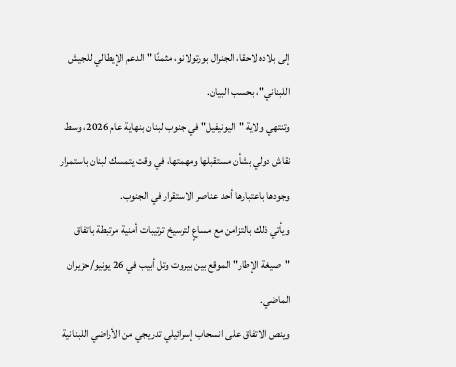إلى بلاده لاحقا، الجنرال بورتولانو، مثمنًا "الدعم الإيطالي للجيش اللبناني"، بحسب البيان.
وتنتهي ولاية "اليونيفيل" في جنوب لبنان بنهاية عام 2026، وسط نقاش دولي بشأن مستقبلها ومهمتها، في وقت يتمسك لبنان باستمرار وجودها باعتبارها أحد عناصر الاستقرار في الجنوب.
ويأتي ذلك بالتزامن مع مساعٍ لترسيخ ترتيبات أمنية مرتبطة باتفاق "صيغة الإطار" الموقع بين بيروت وتل أبيب في 26 يونيو/حزيران الماضي.
وينص الاتفاق على انسحاب إسرائيلي تدريجي من الأراضي اللبنانية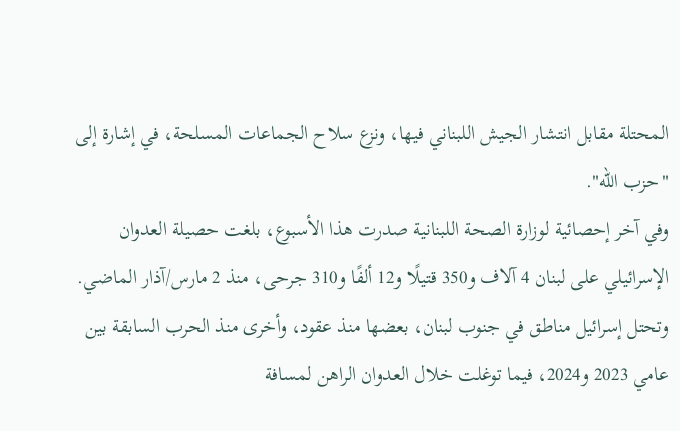المحتلة مقابل انتشار الجيش اللبناني فيها، ونزع سلاح الجماعات المسلحة، في إشارة إلى "حزب الله".
وفي آخر إحصائية لوزارة الصحة اللبنانية صدرت هذا الأسبوع، بلغت حصيلة العدوان الإسرائيلي على لبنان 4 آلاف و350 قتيلًا و12 ألفًا و310 جرحى، منذ 2 مارس/آذار الماضي.
وتحتل إسرائيل مناطق في جنوب لبنان، بعضها منذ عقود، وأخرى منذ الحرب السابقة بين عامي 2023 و2024، فيما توغلت خلال العدوان الراهن لمسافة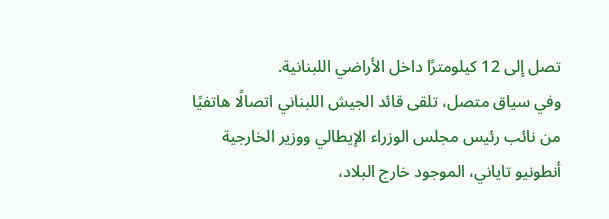تصل إلى 12 كيلومترًا داخل الأراضي اللبنانية.
وفي سياق متصل، تلقى قائد الجيش اللبناني اتصالًا هاتفيًا من نائب رئيس مجلس الوزراء الإيطالي ووزير الخارجية أنطونيو تاياني، الموجود خارج البلاد،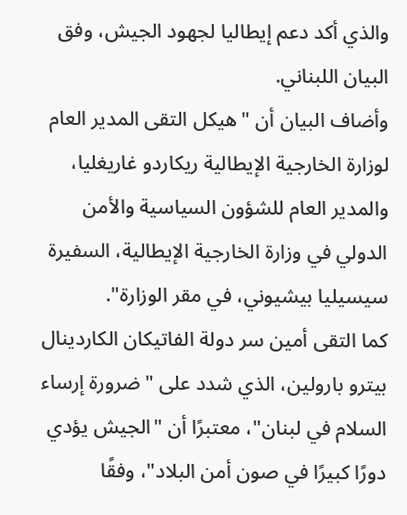والذي أكد دعم إيطاليا لجهود الجيش، وفق البيان اللبناني.
وأضاف البيان أن "هيكل التقى المدير العام لوزارة الخارجية الإيطالية ريكاردو غاريغليا، والمدير العام للشؤون السياسية والأمن الدولي في وزارة الخارجية الإيطالية، السفيرة سيسيليا بيشيوني، في مقر الوزارة".
كما التقى أمين سر دولة الفاتيكان الكاردينال بيترو بارولين، الذي شدد على "ضرورة إرساء السلام في لبنان"، معتبرًا أن "الجيش يؤدي دورًا كبيرًا في صون أمن البلاد"، وفقًا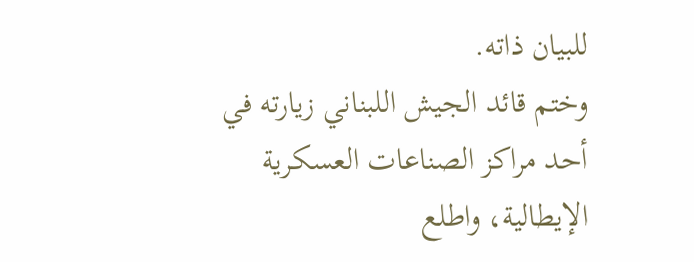للبيان ذاته.
وختم قائد الجيش اللبناني زيارته في أحد مراكز الصناعات العسكرية الإيطالية، واطلع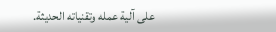على آلية عمله وتقنياته الحديثة.